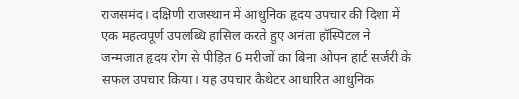राजसमंद। दक्षिणी राजस्थान में आधुनिक हृदय उपचार की दिशा में एक महत्वपूर्ण उपलब्धि हासिल करते हुए अनंता हॉस्पिटल ने जन्मजात हृदय रोग से पीड़ित 6 मरीजों का बिना ओपन हार्ट सर्जरी के सफल उपचार किया। यह उपचार कैथेटर आधारित आधुनिक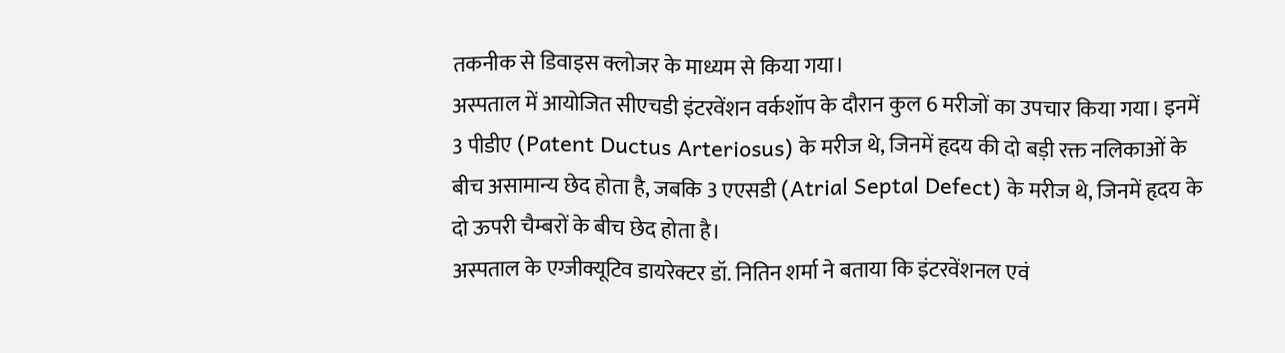तकनीक से डिवाइस क्लोजर के माध्यम से किया गया।
अस्पताल में आयोजित सीएचडी इंटरवेंशन वर्कशॉप के दौरान कुल 6 मरीजों का उपचार किया गया। इनमें 3 पीडीए (Patent Ductus Arteriosus) के मरीज थे, जिनमें हृदय की दो बड़ी रक्त नलिकाओं के बीच असामान्य छेद होता है, जबकि 3 एएसडी (Atrial Septal Defect) के मरीज थे, जिनमें हृदय के दो ऊपरी चैम्बरों के बीच छेद होता है।
अस्पताल के एग्जीक्यूटिव डायरेक्टर डॉ. नितिन शर्मा ने बताया कि इंटरवेंशनल एवं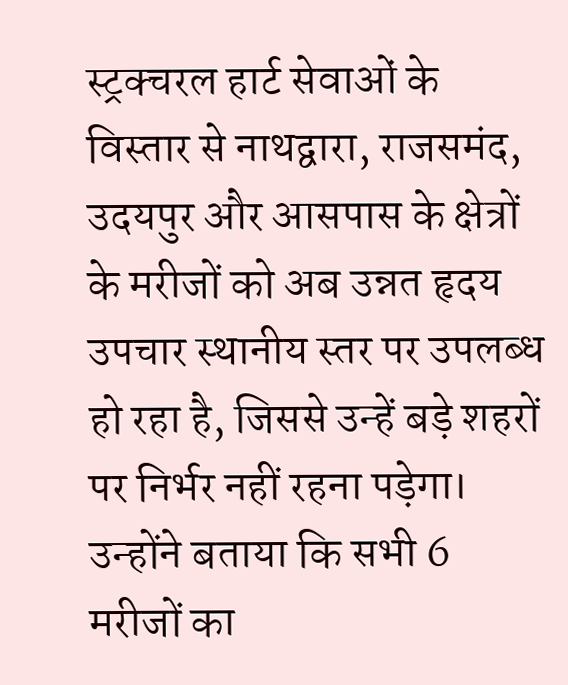स्ट्रक्चरल हार्ट सेवाओं के विस्तार से नाथद्वारा, राजसमंद, उदयपुर और आसपास के क्षेत्रों के मरीजों को अब उन्नत हृदय उपचार स्थानीय स्तर पर उपलब्ध हो रहा है, जिससे उन्हें बड़े शहरों पर निर्भर नहीं रहना पड़ेगा।
उन्होंने बताया कि सभी 6 मरीजों का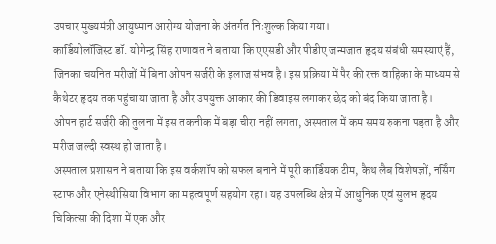उपचार मुख्यमंत्री आयुष्मान आरोग्य योजना के अंतर्गत निःशुल्क किया गया।
कार्डियोलॉजिस्ट डॉ. योगेन्द्र सिंह राणावत ने बताया कि एएसडी और पीडीए जन्मजात हृदय संबंधी समस्याएं हैं, जिनका चयनित मरीजों में बिना ओपन सर्जरी के इलाज संभव है। इस प्रक्रिया में पैर की रक्त वाहिका के माध्यम से कैथेटर हृदय तक पहुंचाया जाता है और उपयुक्त आकार की डिवाइस लगाकर छेद को बंद किया जाता है।
ओपन हार्ट सर्जरी की तुलना में इस तकनीक में बड़ा चीरा नहीं लगता, अस्पताल में कम समय रुकना पड़ता है और मरीज जल्दी स्वस्थ हो जाता है।
अस्पताल प्रशासन ने बताया कि इस वर्कशॉप को सफल बनाने में पूरी कार्डियक टीम, कैथ लैब विशेषज्ञों, नर्सिंग स्टाफ और एनेस्थीसिया विभाग का महत्वपूर्ण सहयोग रहा। यह उपलब्धि क्षेत्र में आधुनिक एवं सुलभ हृदय चिकित्सा की दिशा में एक और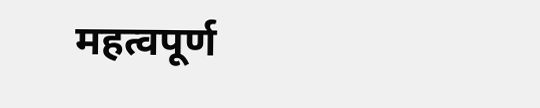महत्वपूर्ण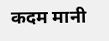कदम मानी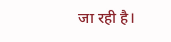जा रही है।